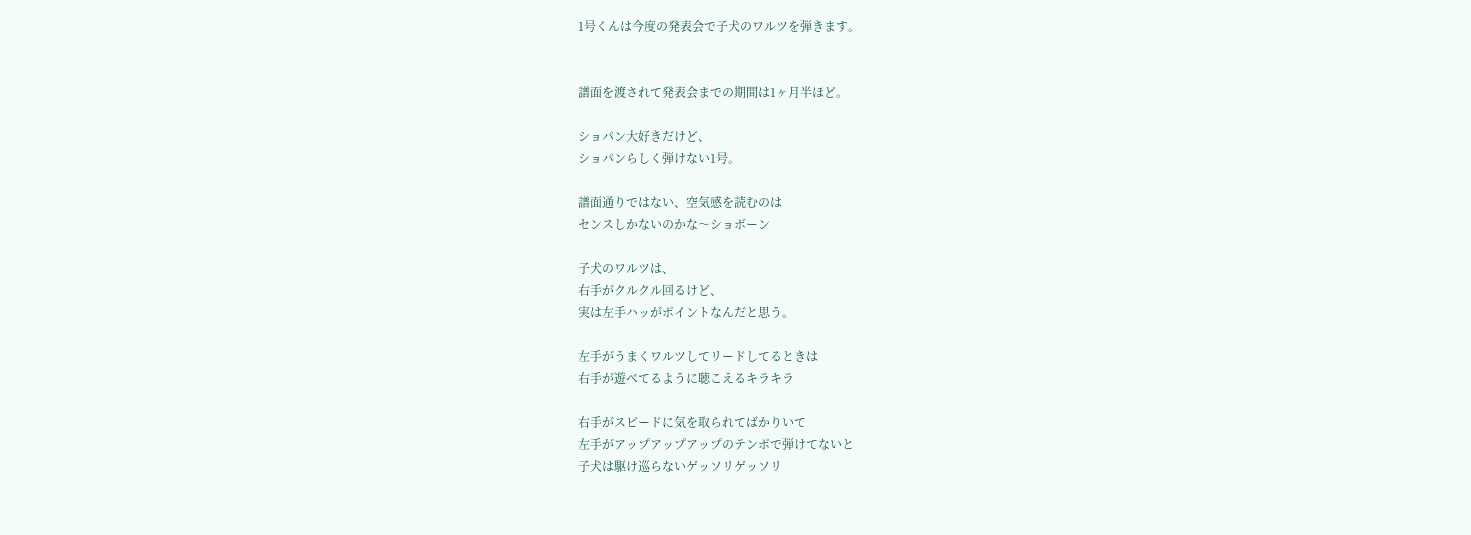1号くんは今度の発表会で子犬のワルツを弾きます。


譜面を渡されて発表会までの期間は1ヶ月半ほど。

ショパン大好きだけど、
ショパンらしく弾けない1号。

譜面通りではない、空気感を読むのは
センスしかないのかな〜ショボーン

子犬のワルツは、
右手がクルクル回るけど、
実は左手ハッがポイントなんだと思う。

左手がうまくワルツしてリードしてるときは
右手が遊べてるように聴こえるキラキラ

右手がスピードに気を取られてばかりいて
左手がアップアップアップのテンポで弾けてないと
子犬は駆け巡らないゲッソリゲッソリ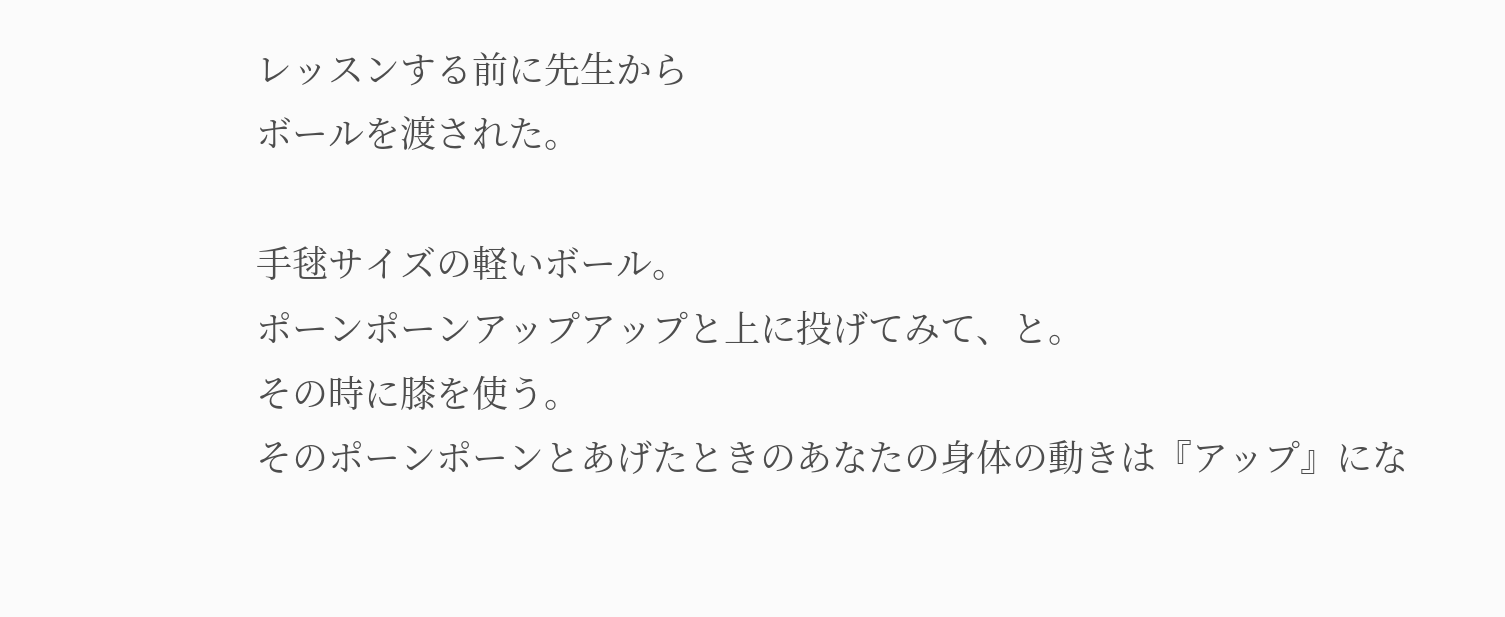レッスンする前に先生から
ボールを渡された。

手毬サイズの軽いボール。
ポーンポーンアップアップと上に投げてみて、と。
その時に膝を使う。
そのポーンポーンとあげたときのあなたの身体の動きは『アップ』にな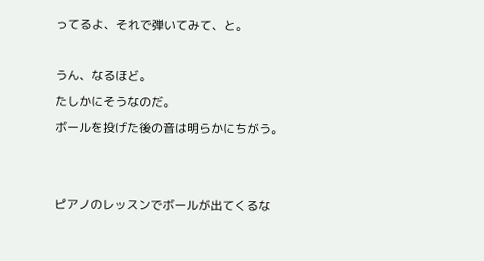ってるよ、それで弾いてみて、と。

うん、なるほど。
たしかにそうなのだ。
ボールを投げた後の音は明らかにちがう。


ピアノのレッスンでボールが出てくるな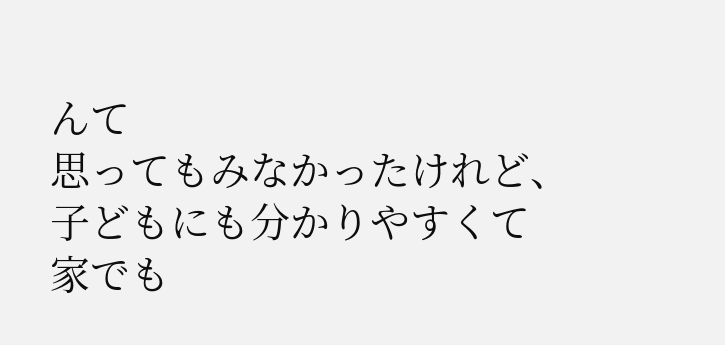んて
思ってもみなかったけれど、
子どもにも分かりやすくて
家でも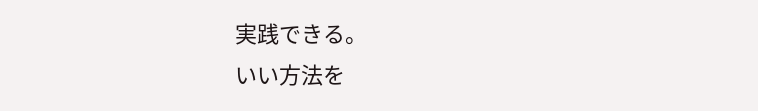実践できる。
いい方法を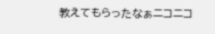教えてもらったなぁニコニコ